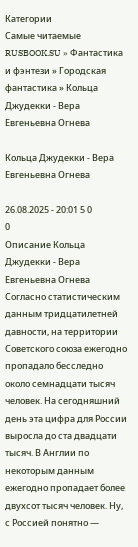Категории
Самые читаемые
RUSBOOK.SU » Фантастика и фэнтези » Городская фантастика » Кольца Джудекки - Вера Евгеньевна Огнева

Кольца Джудекки - Вера Евгеньевна Огнева

26.08.2025 - 20:01 5 0
0
Описание Кольца Джудекки - Вера Евгеньевна Огнева
Согласно статистическим данным тридцатилетней давности, на территории Советского союза ежегодно пропадало бесследно около семнадцати тысяч человек. На сегодняшний день эта цифра для России выросла до ста двадцати тысяч. В Англии по некоторым данным ежегодно пропадает более двухсот тысяч человек. Ну, с Россией понятно —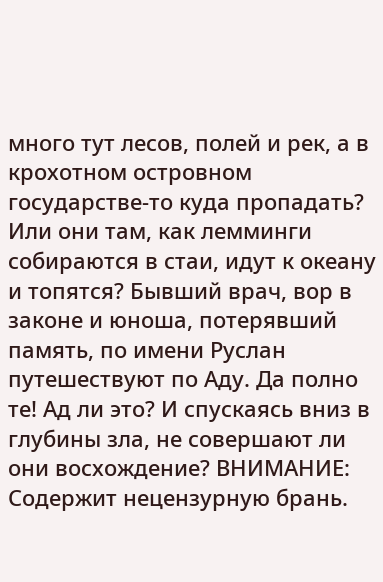много тут лесов, полей и рек, а в крохотном островном государстве-то куда пропадать? Или они там, как лемминги собираются в стаи, идут к океану и топятся? Бывший врач, вор в законе и юноша, потерявший память, по имени Руслан путешествуют по Аду. Да полно те! Ад ли это? И спускаясь вниз в глубины зла, не совершают ли они восхождение? ВНИМАНИЕ: Содержит нецензурную брань.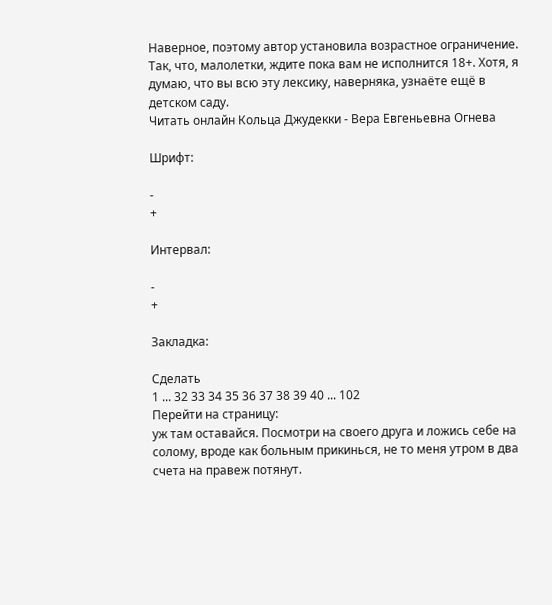Наверное, поэтому автор установила возрастное ограничение. Так, что, малолетки, ждите пока вам не исполнится 18+. Хотя, я думаю, что вы всю эту лексику, наверняка, узнаёте ещё в детском саду.
Читать онлайн Кольца Джудекки - Вера Евгеньевна Огнева

Шрифт:

-
+

Интервал:

-
+

Закладка:

Сделать
1 ... 32 33 34 35 36 37 38 39 40 ... 102
Перейти на страницу:
уж там оставайся. Посмотри на своего друга и ложись себе на солому, вроде как больным прикинься, не то меня утром в два счета на правеж потянут.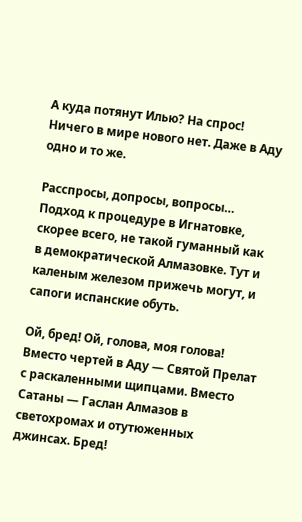А куда потянут Илью? На спрос! Ничего в мире нового нет. Даже в Аду одно и то же.

Расспросы, допросы, вопросы…  Подход к процедуре в Игнатовке, скорее всего, не такой гуманный как в демократической Алмазовке. Тут и каленым железом прижечь могут, и сапоги испанские обуть.

Ой, бред! Ой, голова, моя голова! Вместо чертей в Аду — Святой Прелат с раскаленными щипцами. Вместо Сатаны — Гаслан Алмазов в светохромах и отутюженных джинсах. Бред!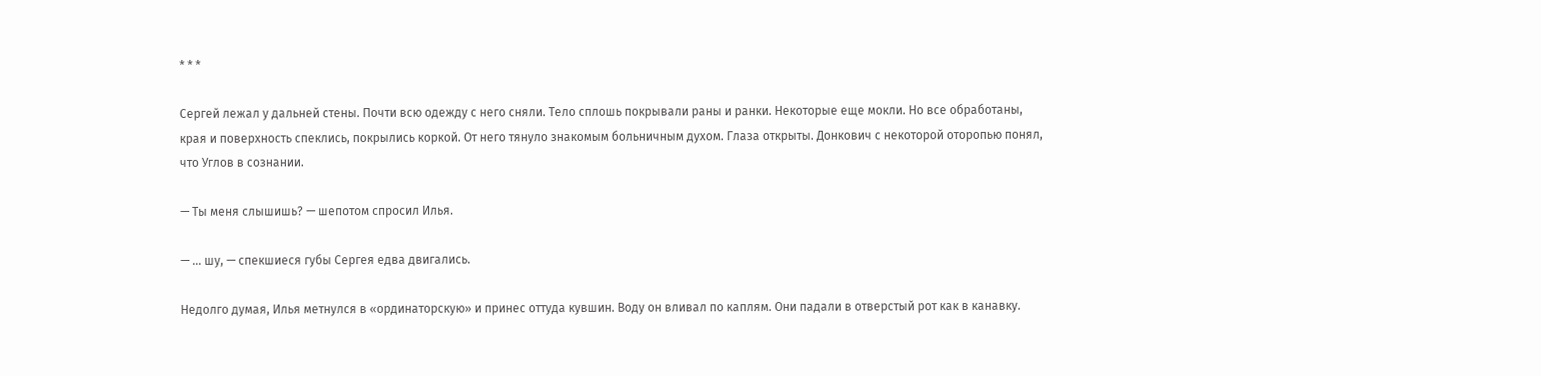* * *

Сергей лежал у дальней стены. Почти всю одежду с него сняли. Тело сплошь покрывали раны и ранки. Некоторые еще мокли. Но все обработаны, края и поверхность спеклись, покрылись коркой. От него тянуло знакомым больничным духом. Глаза открыты. Донкович с некоторой оторопью понял, что Углов в сознании.

— Ты меня слышишь? — шепотом спросил Илья.

— … шу, — спекшиеся губы Сергея едва двигались.

Недолго думая, Илья метнулся в «ординаторскую» и принес оттуда кувшин. Воду он вливал по каплям. Они падали в отверстый рот как в канавку.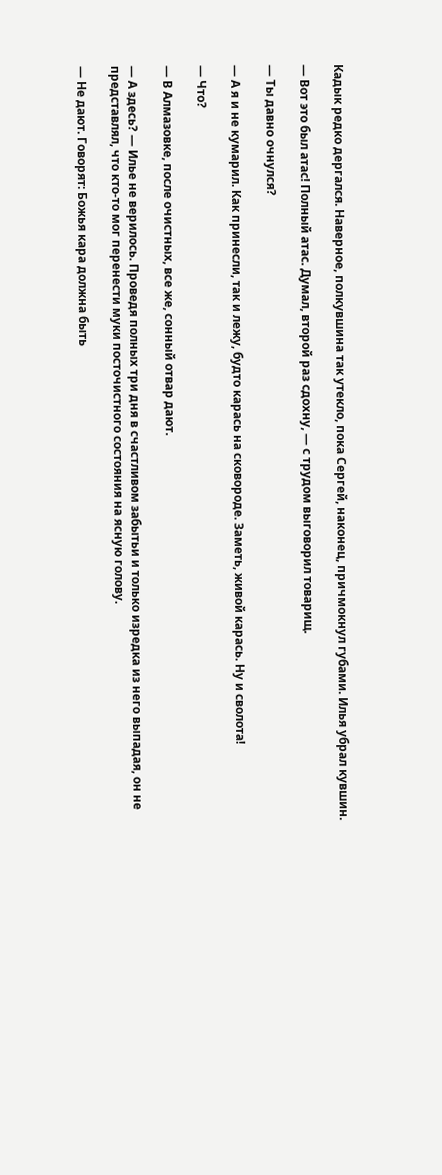Кадык редко дергался. Наверное, полкувшина так утекло, пока Сергей, наконец, причмокнул губами. Илья убрал кувшин.

— Вот это был атас! Полный атас. Думал, второй раз сдохну, — с трудом выговорил товарищ.

— Ты давно очнулся?

— А я и не кумарил. Как принесли, так и лежу, будто карась на сковороде. Заметь, живой карась. Ну и сволота!

— Что?

— В Алмазовке, после очистных, все же, сонный отвар дают.

— А здесь? — Илье не верилось. Проведя полных три дня в счастливом забытьи и только изредка из него выпадая, он не представлял, что кто-то мог перенести муки посточистного состояния на ясную голову.

— Не дают. Говорят: Божья кара должна быть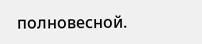полновесной.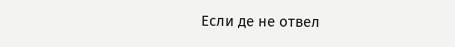Если де не отвел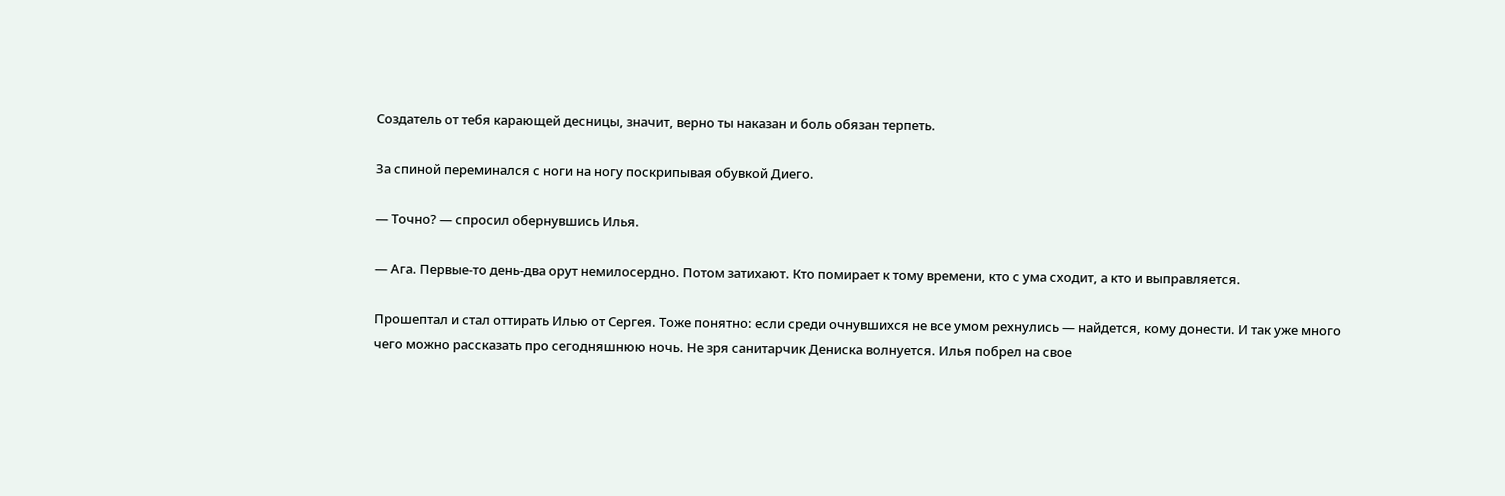Создатель от тебя карающей десницы, значит, верно ты наказан и боль обязан терпеть.

За спиной переминался с ноги на ногу поскрипывая обувкой Диего.

— Точно? — спросил обернувшись Илья.

— Ага. Первые-то день-два орут немилосердно. Потом затихают. Кто помирает к тому времени, кто с ума сходит, а кто и выправляется.

Прошептал и стал оттирать Илью от Сергея. Тоже понятно: если среди очнувшихся не все умом рехнулись — найдется, кому донести. И так уже много чего можно рассказать про сегодняшнюю ночь. Не зря санитарчик Дениска волнуется. Илья побрел на свое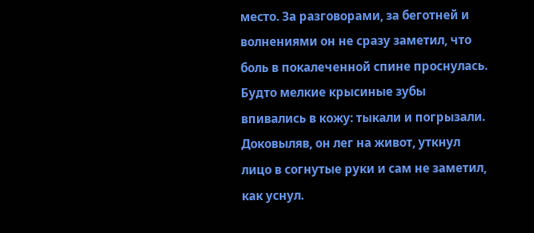место. За разговорами, за беготней и волнениями он не сразу заметил, что боль в покалеченной спине проснулась. Будто мелкие крысиные зубы впивались в кожу: тыкали и погрызали. Доковыляв, он лег на живот, уткнул лицо в согнутые руки и сам не заметил, как уснул.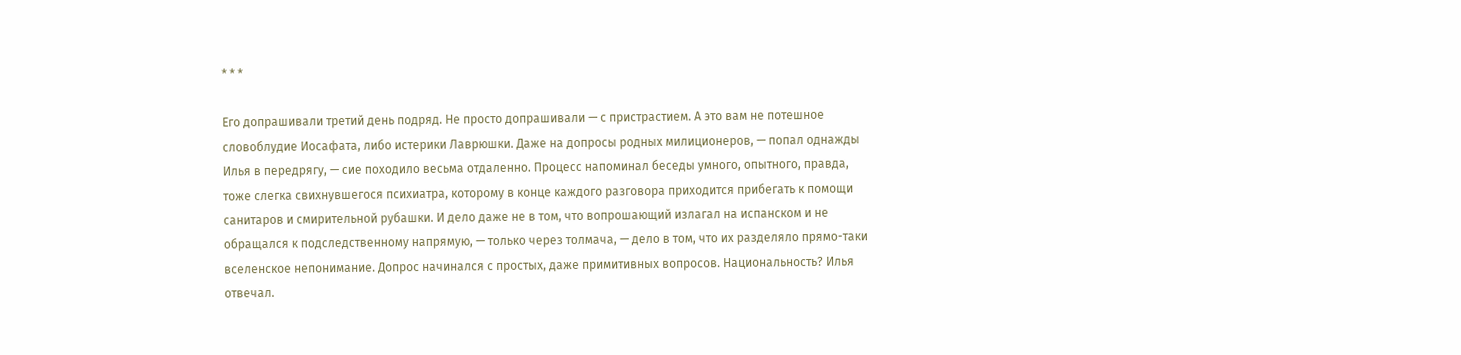* * *

Его допрашивали третий день подряд. Не просто допрашивали — с пристрастием. А это вам не потешное словоблудие Иосафата, либо истерики Лаврюшки. Даже на допросы родных милиционеров, — попал однажды Илья в передрягу, — сие походило весьма отдаленно. Процесс напоминал беседы умного, опытного, правда, тоже слегка свихнувшегося психиатра, которому в конце каждого разговора приходится прибегать к помощи санитаров и смирительной рубашки. И дело даже не в том, что вопрошающий излагал на испанском и не обращался к подследственному напрямую, — только через толмача, — дело в том, что их разделяло прямо-таки вселенское непонимание. Допрос начинался с простых, даже примитивных вопросов. Национальность? Илья отвечал.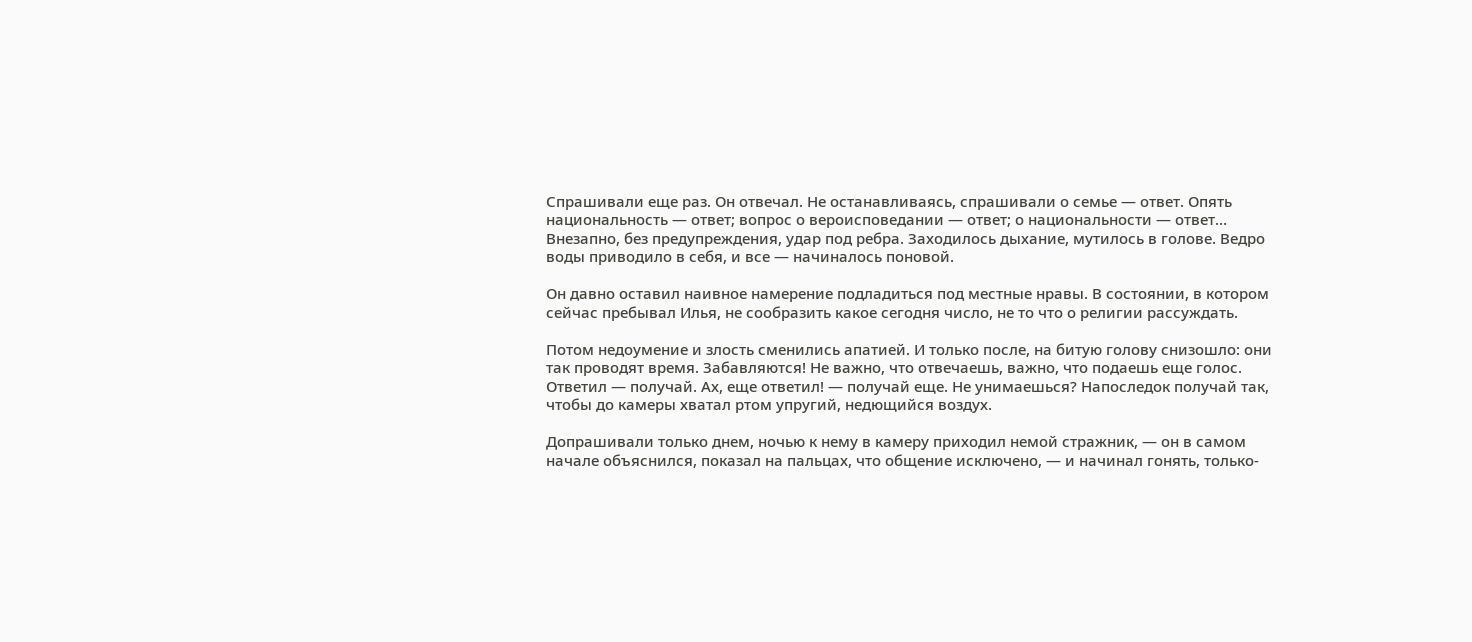Спрашивали еще раз. Он отвечал. Не останавливаясь, спрашивали о семье — ответ. Опять национальность — ответ; вопрос о вероисповедании — ответ; о национальности — ответ…  Внезапно, без предупреждения, удар под ребра. Заходилось дыхание, мутилось в голове. Ведро воды приводило в себя, и все — начиналось поновой.

Он давно оставил наивное намерение подладиться под местные нравы. В состоянии, в котором сейчас пребывал Илья, не сообразить какое сегодня число, не то что о религии рассуждать.

Потом недоумение и злость сменились апатией. И только после, на битую голову снизошло: они так проводят время. Забавляются! Не важно, что отвечаешь, важно, что подаешь еще голос. Ответил — получай. Ах, еще ответил! — получай еще. Не унимаешься? Напоследок получай так, чтобы до камеры хватал ртом упругий, недющийся воздух.

Допрашивали только днем, ночью к нему в камеру приходил немой стражник, — он в самом начале объяснился, показал на пальцах, что общение исключено, — и начинал гонять, только-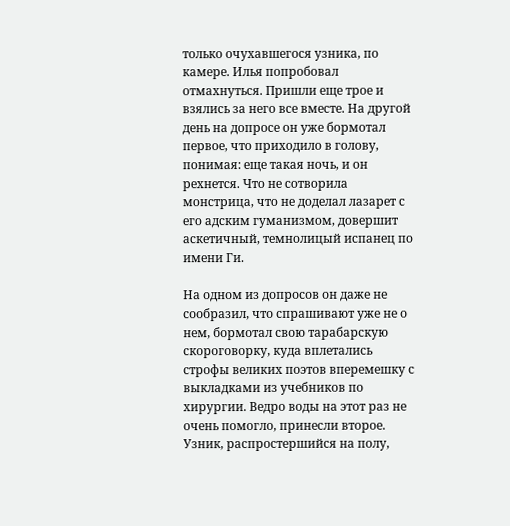только очухавшегося узника, по камере. Илья попробовал отмахнуться. Пришли еще трое и взялись за него все вместе. На другой день на допросе он уже бормотал первое, что приходило в голову, понимая: еще такая ночь, и он рехнется. Что не сотворила монстрица, что не доделал лазарет с его адским гуманизмом, довершит аскетичный, темнолицый испанец по имени Ги.

На одном из допросов он даже не сообразил, что спрашивают уже не о нем, бормотал свою тарабарскую скороговорку, куда вплетались строфы великих поэтов вперемешку с выкладками из учебников по хирургии. Ведро воды на этот раз не очень помогло, принесли второе. Узник, распростершийся на полу,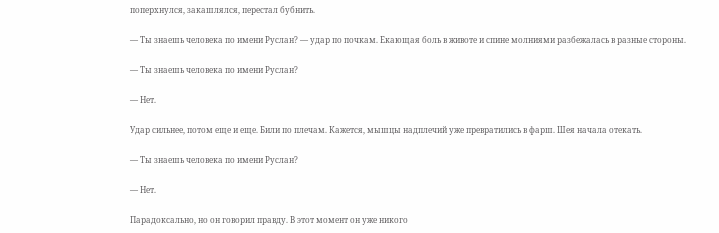поперхнулся, закашлялся, перестал бубнить.

— Ты знаешь человека по имени Руслан? — удар по почкам. Екающая боль в животе и спине молниями разбежалась в разные стороны.

— Ты знаешь человека по имени Руслан?

— Нет.

Удар сильнее, потом еще и еще. Били по плечам. Кажется, мышцы надплечий уже превратились в фарш. Шея начала отекать.

— Ты знаешь человека по имени Руслан?

— Нет.

Парадоксально, но он говорил правду. В этот момент он уже никого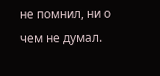не помнил, ни о чем не думал.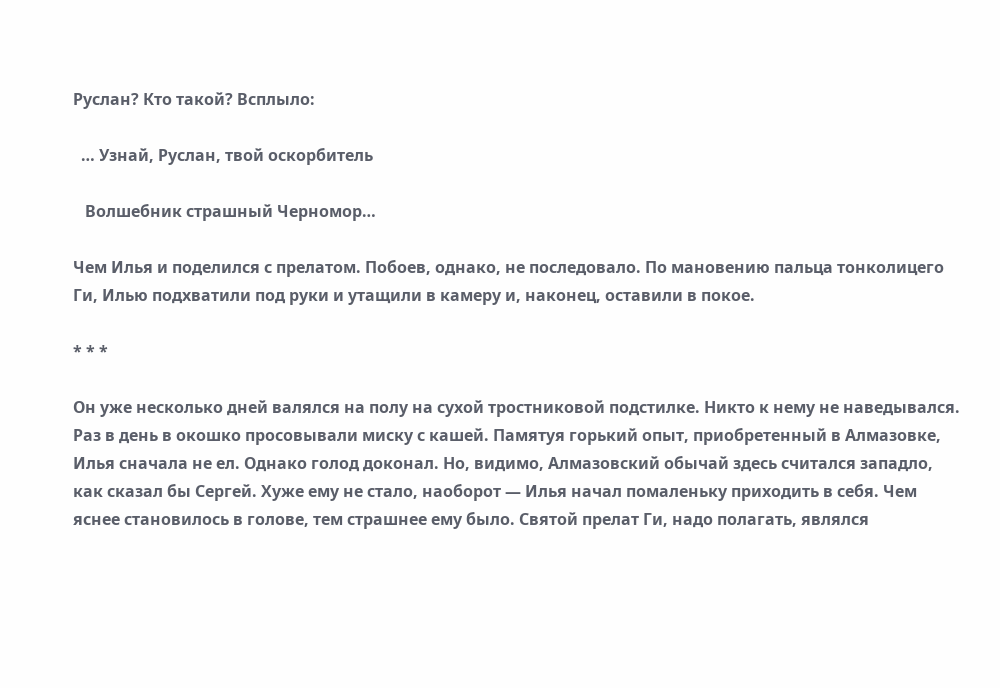Руслан? Кто такой? Всплыло:

  … Узнай, Руслан, твой оскорбитель

   Волшебник страшный Черномор…

Чем Илья и поделился с прелатом. Побоев, однако, не последовало. По мановению пальца тонколицего Ги, Илью подхватили под руки и утащили в камеру и, наконец, оставили в покое.

* * *

Он уже несколько дней валялся на полу на сухой тростниковой подстилке. Никто к нему не наведывался. Раз в день в окошко просовывали миску с кашей. Памятуя горький опыт, приобретенный в Алмазовке, Илья сначала не ел. Однако голод доконал. Но, видимо, Алмазовский обычай здесь считался западло, как сказал бы Сергей. Хуже ему не стало, наоборот — Илья начал помаленьку приходить в себя. Чем яснее становилось в голове, тем страшнее ему было. Святой прелат Ги, надо полагать, являлся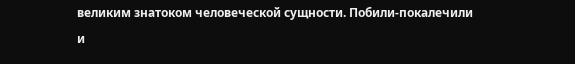великим знатоком человеческой сущности. Побили-покалечили и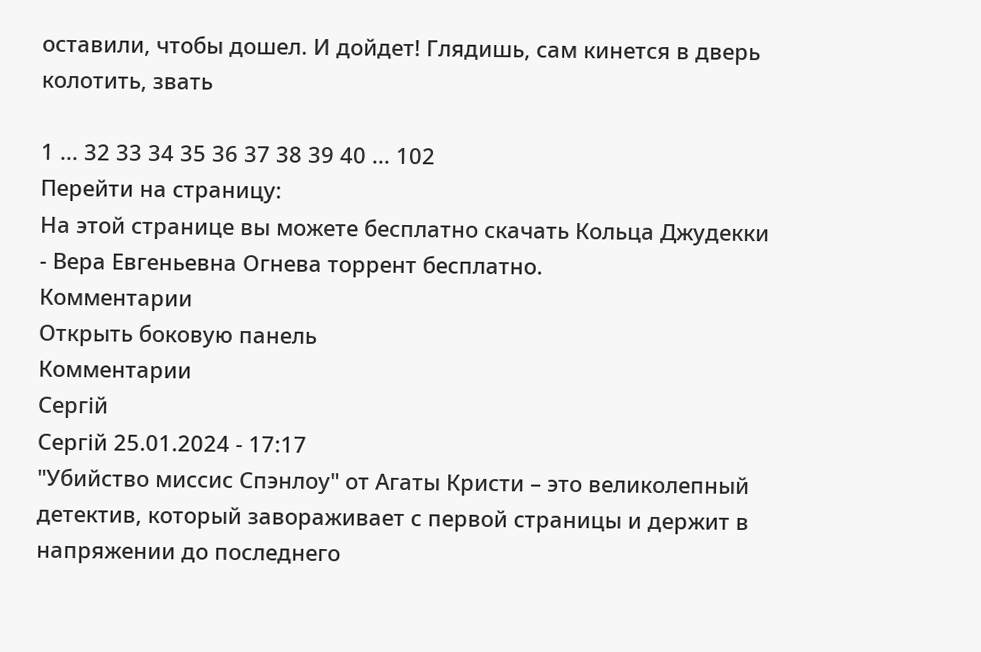оставили, чтобы дошел. И дойдет! Глядишь, сам кинется в дверь колотить, звать

1 ... 32 33 34 35 36 37 38 39 40 ... 102
Перейти на страницу:
На этой странице вы можете бесплатно скачать Кольца Джудекки - Вера Евгеньевна Огнева торрент бесплатно.
Комментарии
Открыть боковую панель
Комментарии
Сергій
Сергій 25.01.2024 - 17:17
"Убийство миссис Спэнлоу" от Агаты Кристи – это великолепный детектив, который завораживает с первой страницы и держит в напряжении до последнего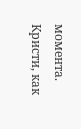момента. Кристи, как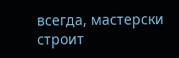всегда, мастерски строит